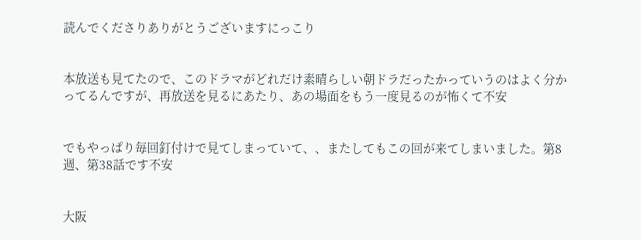読んでくださりありがとうございますにっこり


本放送も見てたので、このドラマがどれだけ素晴らしい朝ドラだったかっていうのはよく分かってるんですが、再放送を見るにあたり、あの場面をもう一度見るのが怖くて不安


でもやっぱり毎回釘付けで見てしまっていて、、またしてもこの回が来てしまいました。第8週、第38話です不安


大阪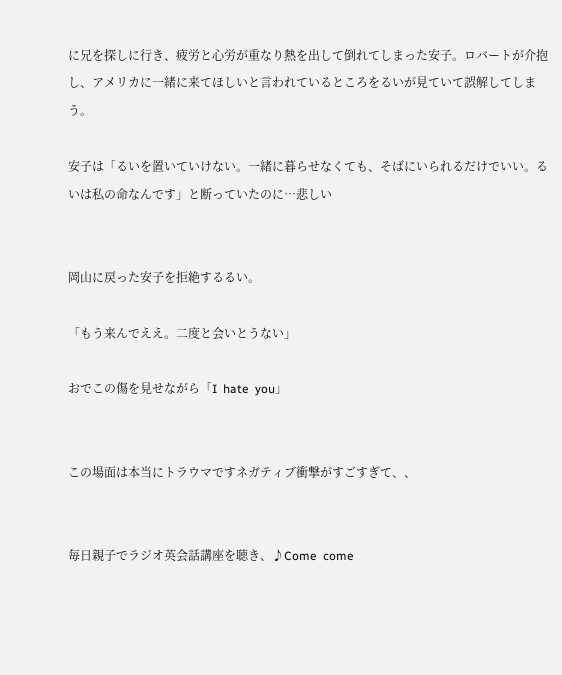に兄を探しに行き、疲労と心労が重なり熱を出して倒れてしまった安子。ロバートが介抱し、アメリカに一緒に来てほしいと言われているところをるいが見ていて誤解してしまう。

安子は「るいを置いていけない。一緒に暮らせなくても、そばにいられるだけでいい。るいは私の命なんです」と断っていたのに…悲しい


岡山に戻った安子を拒絶するるい。

「もう来んでええ。二度と会いとうない」

おでこの傷を見せながら「I  hate  you」


この場面は本当にトラウマですネガティブ衝撃がすごすぎて、、


毎日親子でラジオ英会話講座を聴き、♪Come  come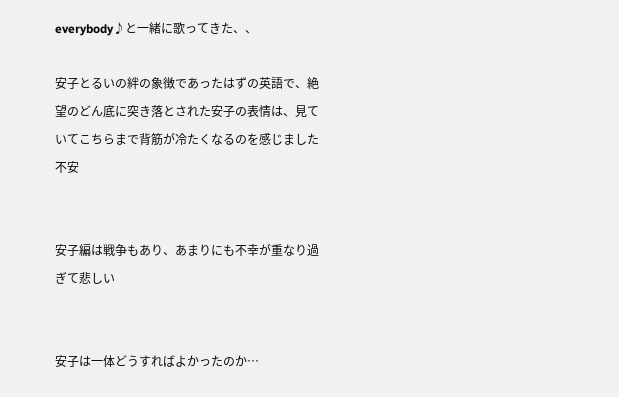everybody♪と一緒に歌ってきた、、

安子とるいの絆の象徴であったはずの英語で、絶望のどん底に突き落とされた安子の表情は、見ていてこちらまで背筋が冷たくなるのを感じました不安


安子編は戦争もあり、あまりにも不幸が重なり過ぎて悲しい


安子は一体どうすればよかったのか…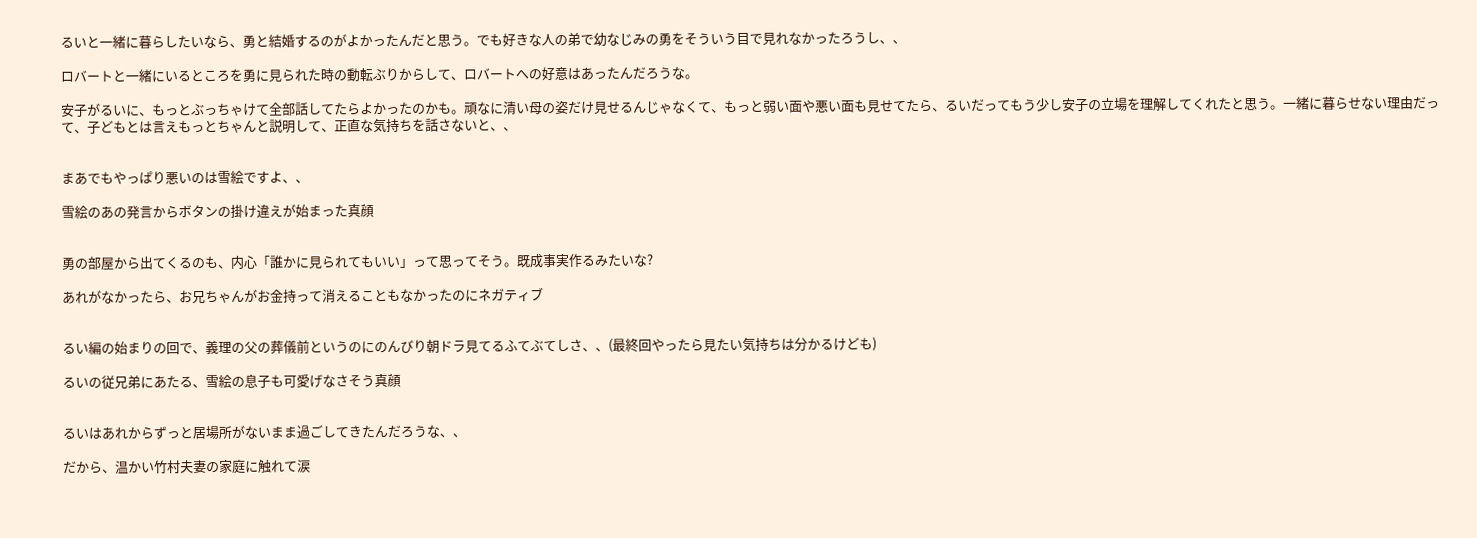るいと一緒に暮らしたいなら、勇と結婚するのがよかったんだと思う。でも好きな人の弟で幼なじみの勇をそういう目で見れなかったろうし、、

ロバートと一緒にいるところを勇に見られた時の動転ぶりからして、ロバートへの好意はあったんだろうな。

安子がるいに、もっとぶっちゃけて全部話してたらよかったのかも。頑なに清い母の姿だけ見せるんじゃなくて、もっと弱い面や悪い面も見せてたら、るいだってもう少し安子の立場を理解してくれたと思う。一緒に暮らせない理由だって、子どもとは言えもっとちゃんと説明して、正直な気持ちを話さないと、、


まあでもやっぱり悪いのは雪絵ですよ、、

雪絵のあの発言からボタンの掛け違えが始まった真顔


勇の部屋から出てくるのも、内心「誰かに見られてもいい」って思ってそう。既成事実作るみたいな?

あれがなかったら、お兄ちゃんがお金持って消えることもなかったのにネガティブ


るい編の始まりの回で、義理の父の葬儀前というのにのんびり朝ドラ見てるふてぶてしさ、、(最終回やったら見たい気持ちは分かるけども)

るいの従兄弟にあたる、雪絵の息子も可愛げなさそう真顔


るいはあれからずっと居場所がないまま過ごしてきたんだろうな、、

だから、温かい竹村夫妻の家庭に触れて涙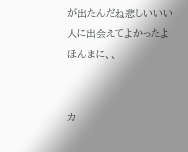が出たんだね悲しいいい人に出会えてよかったよほんまに、、


カ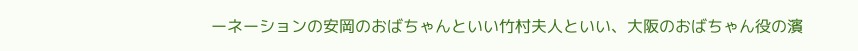ーネーションの安岡のおばちゃんといい竹村夫人といい、大阪のおばちゃん役の濱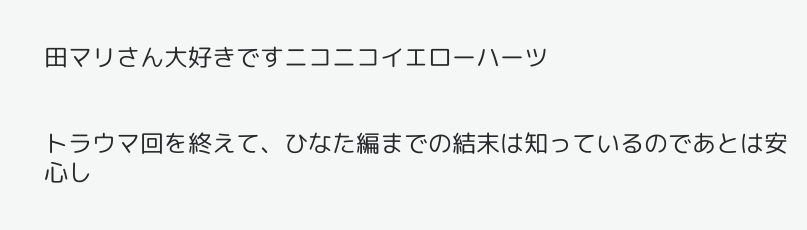田マリさん大好きですニコニコイエローハーツ


トラウマ回を終えて、ひなた編までの結末は知っているのであとは安心し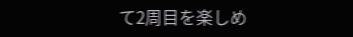て2周目を楽しめ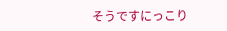そうですにっこり